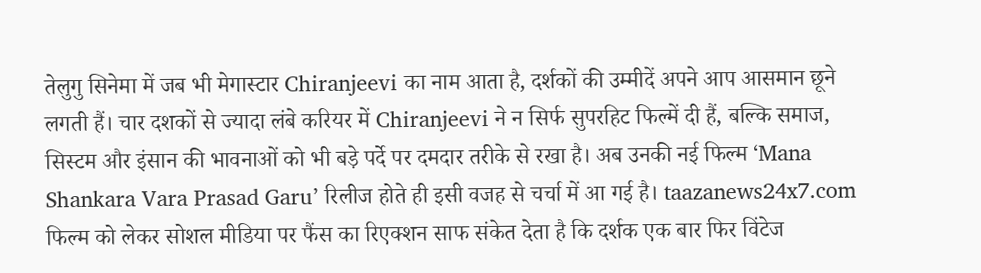तेलुगु सिनेमा में जब भी मेगास्टार Chiranjeevi का नाम आता है, दर्शकों की उम्मीदें अपने आप आसमान छूने लगती हैं। चार दशकों से ज्यादा लंबे करियर में Chiranjeevi ने न सिर्फ सुपरहिट फिल्में दी हैं, बल्कि समाज, सिस्टम और इंसान की भावनाओं को भी बड़े पर्दे पर दमदार तरीके से रखा है। अब उनकी नई फिल्म ‘Mana Shankara Vara Prasad Garu’ रिलीज होते ही इसी वजह से चर्चा में आ गई है। taazanews24x7.com
फिल्म को लेकर सोशल मीडिया पर फैंस का रिएक्शन साफ संकेत देता है कि दर्शक एक बार फिर विंटेज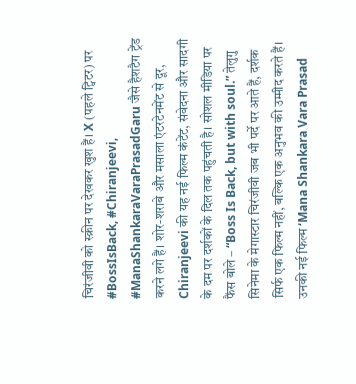चिरंजीवी को स्क्रीन पर देखकर खुश हैं। X (पहले ट्विटर) पर #BossIsBack, #Chiranjeevi, #ManaShankaraVaraPrasadGaru जैसे हैशटैग ट्रेंड करने लगे हैं। शोर-शराबे और मसाला एंटरटेनमेंट से दूर, Chiranjeevi की यह नई फिल्म कंटेंट, संवेदना और सादगी के दम पर दर्शकों के दिल तक पहुंचती है। सोशल मीडिया पर फैंस बोले – “Boss Is Back, but with soul.” तेलुगु सिनेमा के मेगास्टार चिरंजीवी जब भी पर्दे पर आते हैं, दर्शक सिर्फ एक फिल्म नहीं, बल्कि एक अनुभव की उम्मीद करते हैं। उनकी नई फिल्म ‘Mana Shankara Vara Prasad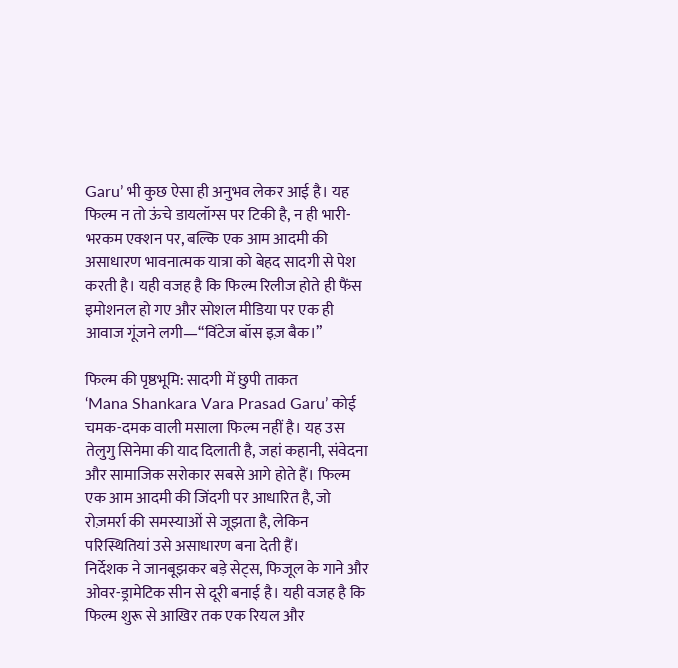Garu’ भी कुछ ऐसा ही अनुभव लेकर आई है। यह फिल्म न तो ऊंचे डायलॉग्स पर टिकी है, न ही भारी-भरकम एक्शन पर, बल्कि एक आम आदमी की असाधारण भावनात्मक यात्रा को बेहद सादगी से पेश करती है। यही वजह है कि फिल्म रिलीज होते ही फैंस इमोशनल हो गए और सोशल मीडिया पर एक ही आवाज गूंजने लगी—“विंटेज बॉस इज़ बैक।”

फिल्म की पृष्ठभूमि: सादगी में छुपी ताकत
‘Mana Shankara Vara Prasad Garu’ कोई चमक-दमक वाली मसाला फिल्म नहीं है। यह उस तेलुगु सिनेमा की याद दिलाती है, जहां कहानी, संवेदना और सामाजिक सरोकार सबसे आगे होते हैं। फिल्म एक आम आदमी की जिंदगी पर आधारित है, जो रोज़मर्रा की समस्याओं से जूझता है, लेकिन परिस्थितियां उसे असाधारण बना देती हैं।
निर्देशक ने जानबूझकर बड़े सेट्स, फिजूल के गाने और ओवर-ड्रामेटिक सीन से दूरी बनाई है। यही वजह है कि फिल्म शुरू से आखिर तक एक रियल और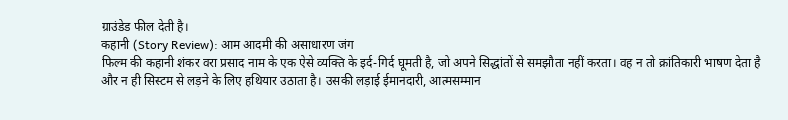ग्राउंडेड फील देती है।
कहानी (Story Review): आम आदमी की असाधारण जंग
फिल्म की कहानी शंकर वरा प्रसाद नाम के एक ऐसे व्यक्ति के इर्द-गिर्द घूमती है, जो अपने सिद्धांतों से समझौता नहीं करता। वह न तो क्रांतिकारी भाषण देता है और न ही सिस्टम से लड़ने के लिए हथियार उठाता है। उसकी लड़ाई ईमानदारी, आत्मसम्मान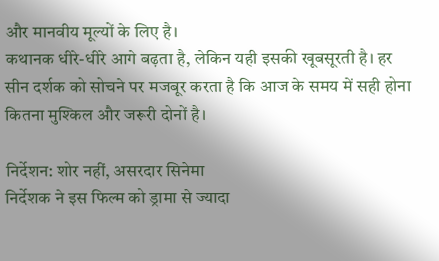और मानवीय मूल्यों के लिए है।
कथानक धीरे-धीरे आगे बढ़ता है, लेकिन यही इसकी खूबसूरती है। हर सीन दर्शक को सोचने पर मजबूर करता है कि आज के समय में सही होना कितना मुश्किल और जरूरी दोनों है।

निर्देशन: शोर नहीं, असरदार सिनेमा
निर्देशक ने इस फिल्म को ड्रामा से ज्यादा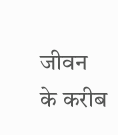जीवन के करीब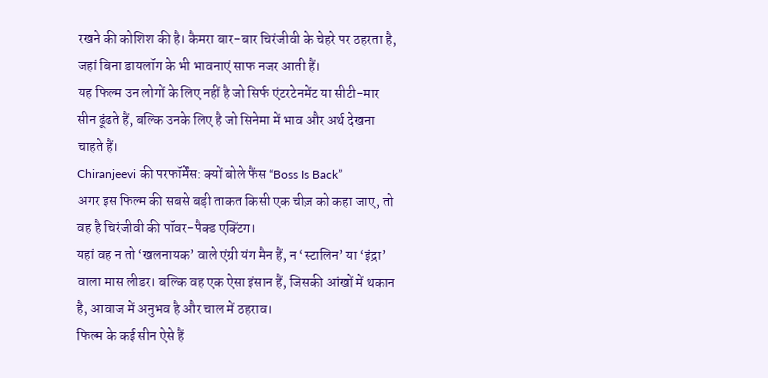रखने की कोशिश की है। कैमरा बार-बार चिरंजीवी के चेहरे पर ठहरता है, जहां बिना डायलॉग के भी भावनाएं साफ नजर आती हैं।
यह फिल्म उन लोगों के लिए नहीं है जो सिर्फ एंटरटेनमेंट या सीटी-मार सीन ढूंढते हैं, बल्कि उनके लिए है जो सिनेमा में भाव और अर्थ देखना चाहते हैं।
Chiranjeevi की परफॉर्मेंस: क्यों बोले फैंस “Boss Is Back”
अगर इस फिल्म की सबसे बड़ी ताकत किसी एक चीज़ को कहा जाए, तो वह है चिरंजीवी की पॉवर-पैक्ड एक्टिंग।
यहां वह न तो ‘खलनायक’ वाले एंग्री यंग मैन हैं, न ‘स्टालिन’ या ‘इंद्रा’ वाला मास लीडर। बल्कि वह एक ऐसा इंसान हैं, जिसकी आंखों में थकान है, आवाज में अनुभव है और चाल में ठहराव।
फिल्म के कई सीन ऐसे हैं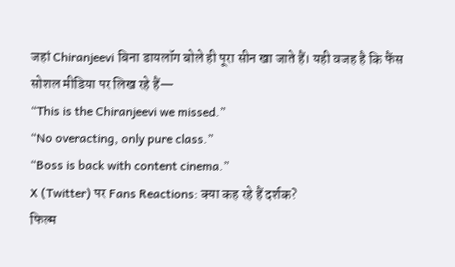जहां Chiranjeevi बिना डायलॉग बोले ही पूरा सीन खा जाते हैं। यही वजह है कि फैंस सोशल मीडिया पर लिख रहे हैं—
“This is the Chiranjeevi we missed.”
“No overacting, only pure class.”
“Boss is back with content cinema.”
X (Twitter) पर Fans Reactions: क्या कह रहे हैं दर्शक?
फिल्म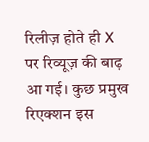रिलीज़ होते ही X पर रिव्यूज़ की बाढ़ आ गई। कुछ प्रमुख रिएक्शन इस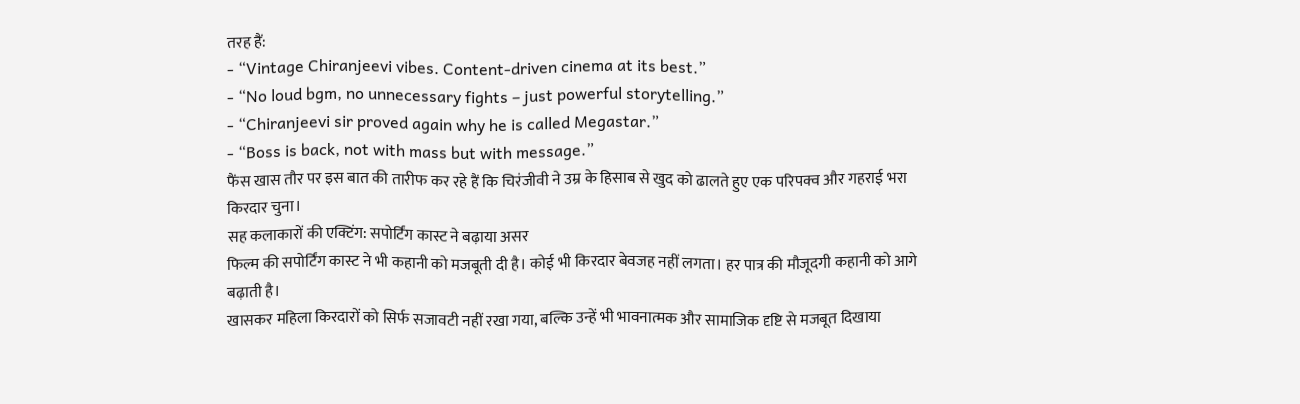तरह हैं:
- “Vintage Chiranjeevi vibes. Content-driven cinema at its best.”
- “No loud bgm, no unnecessary fights – just powerful storytelling.”
- “Chiranjeevi sir proved again why he is called Megastar.”
- “Boss is back, not with mass but with message.”
फैंस खास तौर पर इस बात की तारीफ कर रहे हैं कि चिरंजीवी ने उम्र के हिसाब से खुद को ढालते हुए एक परिपक्व और गहराई भरा किरदार चुना।
सह कलाकारों की एक्टिंग: सपोर्टिंग कास्ट ने बढ़ाया असर
फिल्म की सपोर्टिंग कास्ट ने भी कहानी को मजबूती दी है। कोई भी किरदार बेवजह नहीं लगता। हर पात्र की मौजूदगी कहानी को आगे बढ़ाती है।
खासकर महिला किरदारों को सिर्फ सजावटी नहीं रखा गया, बल्कि उन्हें भी भावनात्मक और सामाजिक दृष्टि से मजबूत दिखाया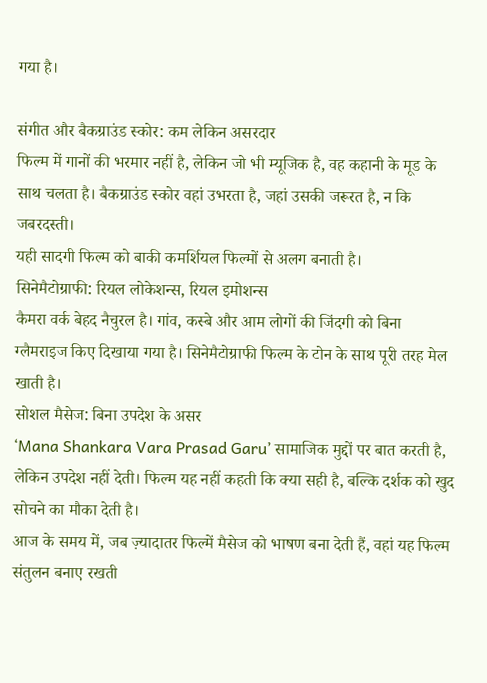गया है।

संगीत और बैकग्राउंड स्कोर: कम लेकिन असरदार
फिल्म में गानों की भरमार नहीं है, लेकिन जो भी म्यूजिक है, वह कहानी के मूड के साथ चलता है। बैकग्राउंड स्कोर वहां उभरता है, जहां उसकी जरूरत है, न कि जबरदस्ती।
यही सादगी फिल्म को बाकी कमर्शियल फिल्मों से अलग बनाती है।
सिनेमैटोग्राफी: रियल लोकेशन्स, रियल इमोशन्स
कैमरा वर्क बेहद नैचुरल है। गांव, कस्बे और आम लोगों की जिंदगी को बिना ग्लैमराइज किए दिखाया गया है। सिनेमैटोग्राफी फिल्म के टोन के साथ पूरी तरह मेल खाती है।
सोशल मैसेज: बिना उपदेश के असर
‘Mana Shankara Vara Prasad Garu’ सामाजिक मुद्दों पर बात करती है, लेकिन उपदेश नहीं देती। फिल्म यह नहीं कहती कि क्या सही है, बल्कि दर्शक को खुद सोचने का मौका देती है।
आज के समय में, जब ज़्यादातर फिल्में मैसेज को भाषण बना देती हैं, वहां यह फिल्म संतुलन बनाए रखती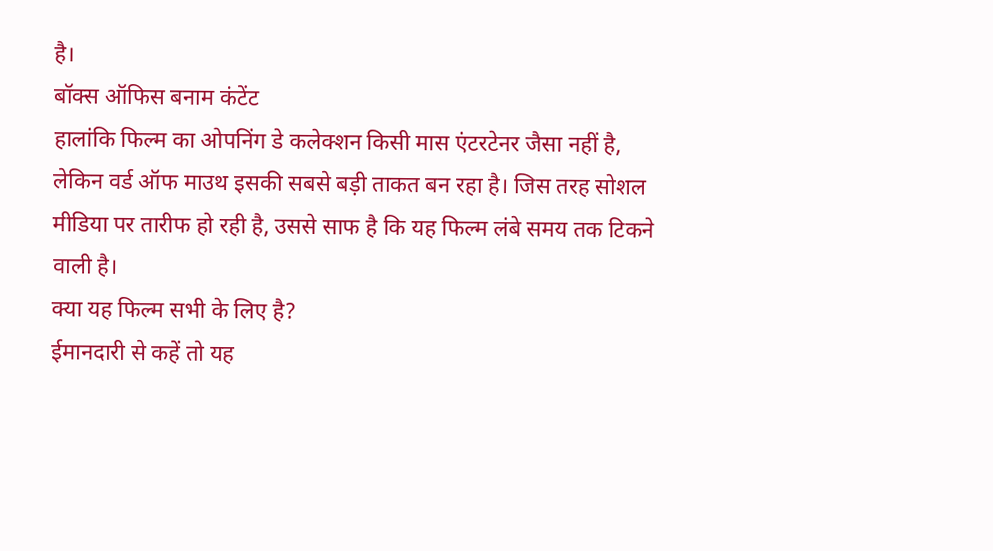है।
बॉक्स ऑफिस बनाम कंटेंट
हालांकि फिल्म का ओपनिंग डे कलेक्शन किसी मास एंटरटेनर जैसा नहीं है, लेकिन वर्ड ऑफ माउथ इसकी सबसे बड़ी ताकत बन रहा है। जिस तरह सोशल मीडिया पर तारीफ हो रही है, उससे साफ है कि यह फिल्म लंबे समय तक टिकने वाली है।
क्या यह फिल्म सभी के लिए है?
ईमानदारी से कहें तो यह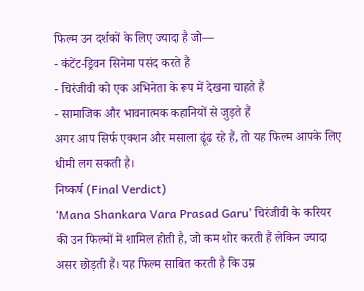फिल्म उन दर्शकों के लिए ज्यादा है जो—
- कंटेंट-ड्रिवन सिनेमा पसंद करते हैं
- चिरंजीवी को एक अभिनेता के रूप में देखना चाहते हैं
- सामाजिक और भावनात्मक कहानियों से जुड़ते हैं
अगर आप सिर्फ एक्शन और मसाला ढूंढ रहे हैं, तो यह फिल्म आपके लिए धीमी लग सकती है।
निष्कर्ष (Final Verdict)
‘Mana Shankara Vara Prasad Garu’ चिरंजीवी के करियर की उन फिल्मों में शामिल होती है, जो कम शोर करती हैं लेकिन ज्यादा असर छोड़ती हैं। यह फिल्म साबित करती है कि उम्र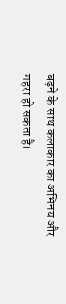बढ़ने के साथ कलाकार का अभिनय और गहरा हो सकता है।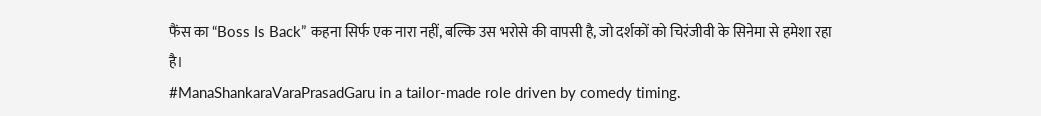फैंस का “Boss Is Back” कहना सिर्फ एक नारा नहीं, बल्कि उस भरोसे की वापसी है, जो दर्शकों को चिरंजीवी के सिनेमा से हमेशा रहा है।
#ManaShankaraVaraPrasadGaru in a tailor-made role driven by comedy timing.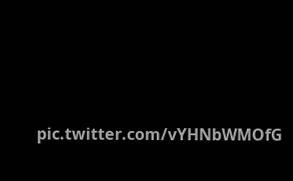pic.twitter.com/vYHNbWMOfG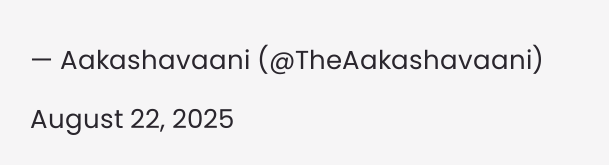— Aakashavaani (@TheAakashavaani) August 22, 2025